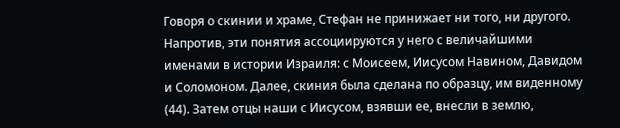Говоря о скинии и храме, Стефан не принижает ни того, ни другого. Напротив, эти понятия ассоциируются у него с величайшими именами в истории Израиля: с Моисеем, Иисусом Навином, Давидом и Соломоном. Далее, скиния была сделана по образцу, им виденному (44). Затем отцы наши с Иисусом, взявши ее, внесли в землю,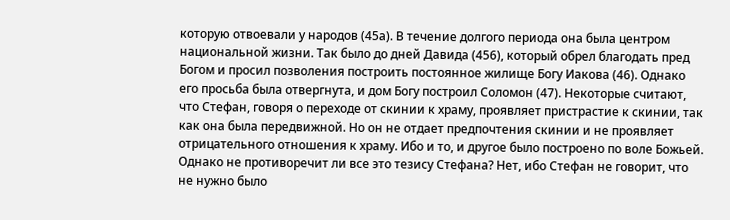которую отвоевали у народов (45а). В течение долгого периода она была центром национальной жизни. Так было до дней Давида (456), который обрел благодать пред Богом и просил позволения построить постоянное жилище Богу Иакова (46). Однако его просьба была отвергнута, и дом Богу построил Соломон (47). Некоторые считают, что Стефан, говоря о переходе от скинии к храму, проявляет пристрастие к скинии, так как она была передвижной. Но он не отдает предпочтения скинии и не проявляет отрицательного отношения к храму. Ибо и то, и другое было построено по воле Божьей. Однако не противоречит ли все это тезису Стефана? Нет, ибо Стефан не говорит, что не нужно было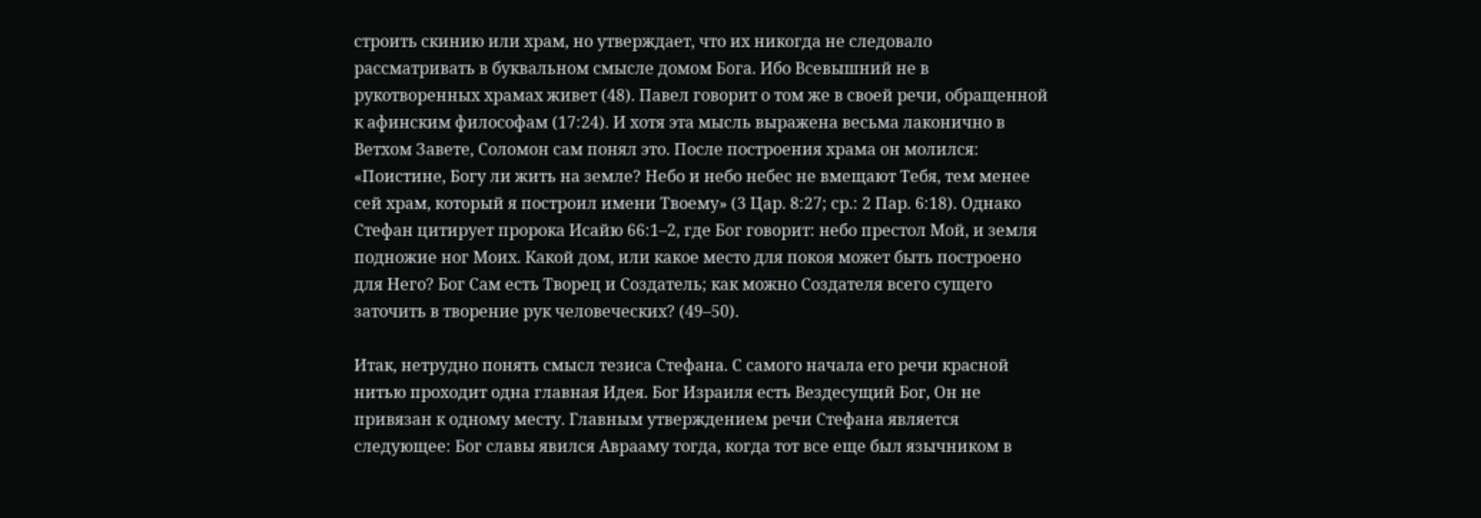строить скинию или храм, но утверждает, что их никогда не следовало рассматривать в буквальном смысле домом Бога. Ибо Всевышний не в рукотворенных храмах живет (48). Павел говорит о том же в своей речи, обращенной к афинским философам (17:24). И хотя эта мысль выражена весьма лаконично в Ветхом Завете, Соломон сам понял это. После построения храма он молился: «Поистине, Богу ли жить на земле? Небо и небо небес не вмещают Тебя, тем менее сей храм, который я построил имени Твоему» (3 Цар. 8:27; ср.: 2 Пар. 6:18). Однако Стефан цитирует пророка Исайю 66:1–2, где Бог говорит: небо престол Мой, и земля подножие ног Моих. Какой дом, или какое место для покоя может быть построено для Него? Бог Сам есть Творец и Создатель; как можно Создателя всего сущего заточить в творение рук человеческих? (49–50).

Итак, нетрудно понять смысл тезиса Стефана. С самого начала его речи красной нитью проходит одна главная Идея. Бог Израиля есть Вездесущий Бог, Он не привязан к одному месту. Главным утверждением речи Стефана является следующее: Бог славы явился Аврааму тогда, когда тот все еще был язычником в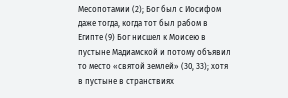Месопотамии (2); Бог был с Иосифом даже тогда, когда тот был рабом в Египте (9) Бог нисшел к Моисею в пустыне Мадиамской и потому объявил то место «святой землей» (30, 33); хотя в пустыне в странствиях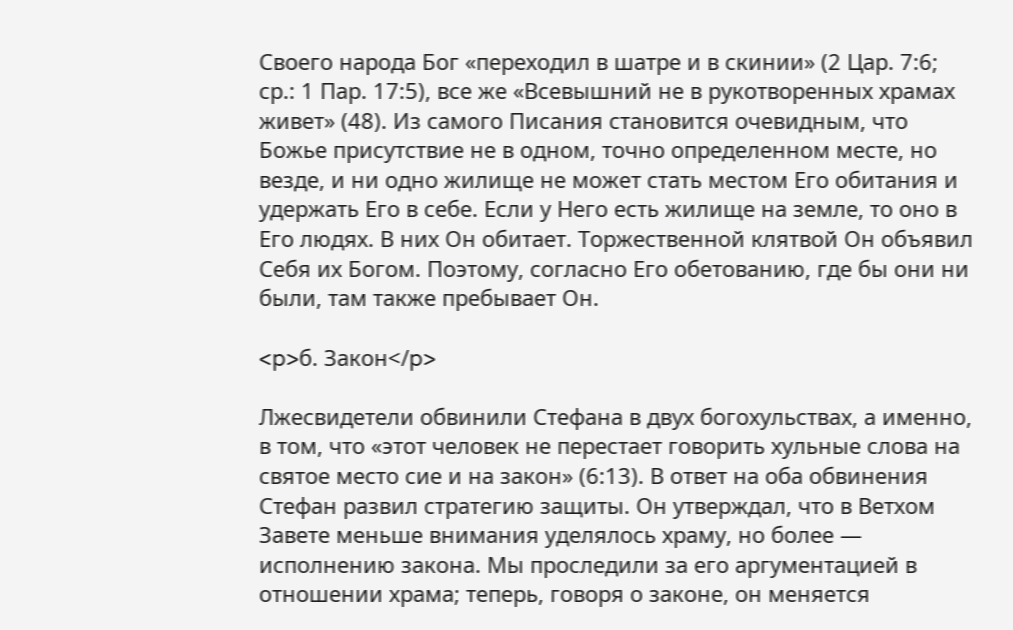Своего народа Бог «переходил в шатре и в скинии» (2 Цар. 7:6; ср.: 1 Пар. 17:5), все же «Всевышний не в рукотворенных храмах живет» (48). Из самого Писания становится очевидным, что Божье присутствие не в одном, точно определенном месте, но везде, и ни одно жилище не может стать местом Его обитания и удержать Его в себе. Если у Него есть жилище на земле, то оно в Его людях. В них Он обитает. Торжественной клятвой Он объявил Себя их Богом. Поэтому, согласно Его обетованию, где бы они ни были, там также пребывает Он.

<p>б. Закон</p>

Лжесвидетели обвинили Стефана в двух богохульствах, а именно, в том, что «этот человек не перестает говорить хульные слова на святое место сие и на закон» (6:13). В ответ на оба обвинения Стефан развил стратегию защиты. Он утверждал, что в Ветхом Завете меньше внимания уделялось храму, но более — исполнению закона. Мы проследили за его аргументацией в отношении храма; теперь, говоря о законе, он меняется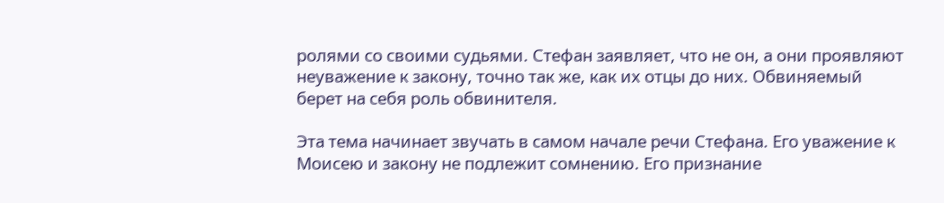ролями со своими судьями. Стефан заявляет, что не он, а они проявляют неуважение к закону, точно так же, как их отцы до них. Обвиняемый берет на себя роль обвинителя.

Эта тема начинает звучать в самом начале речи Стефана. Его уважение к Моисею и закону не подлежит сомнению. Его признание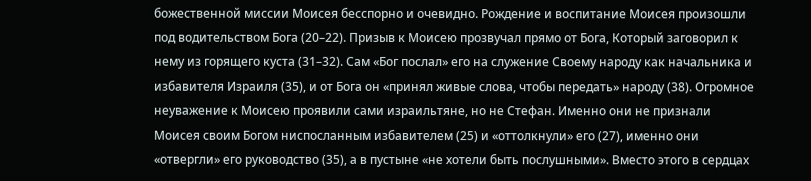божественной миссии Моисея бесспорно и очевидно. Рождение и воспитание Моисея произошли под водительством Бога (20–22). Призыв к Моисею прозвучал прямо от Бога, Который заговорил к нему из горящего куста (31–32). Сам «Бог послал» его на служение Своему народу как начальника и избавителя Израиля (35), и от Бога он «принял живые слова, чтобы передать» народу (38). Огромное неуважение к Моисею проявили сами израильтяне, но не Стефан. Именно они не признали Моисея своим Богом ниспосланным избавителем (25) и «оттолкнули» его (27), именно они «отвергли» его руководство (35), а в пустыне «не хотели быть послушными». Вместо этого в сердцах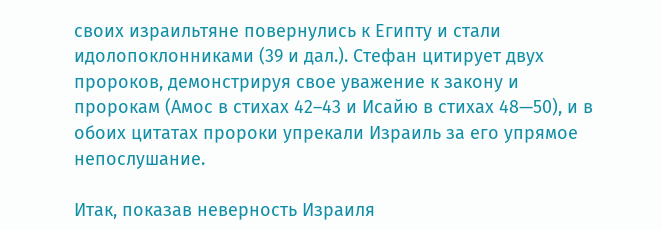своих израильтяне повернулись к Египту и стали идолопоклонниками (39 и дал.). Стефан цитирует двух пророков, демонстрируя свое уважение к закону и пророкам (Амос в стихах 42–43 и Исайю в стихах 48—50), и в обоих цитатах пророки упрекали Израиль за его упрямое непослушание.

Итак, показав неверность Израиля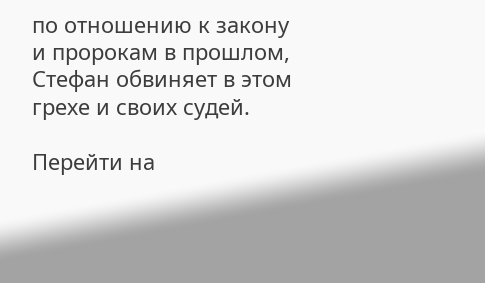по отношению к закону и пророкам в прошлом, Стефан обвиняет в этом грехе и своих судей.

Перейти на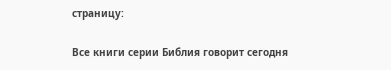страницу:

Все книги серии Библия говорит сегодня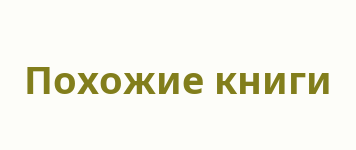Похожие книги